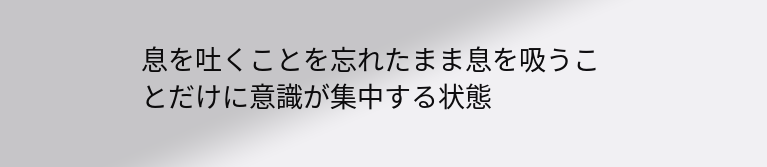息を吐くことを忘れたまま息を吸うことだけに意識が集中する状態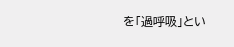を「過呼吸」とい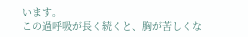います。
この過呼吸が長く続くと、胸が苦しくな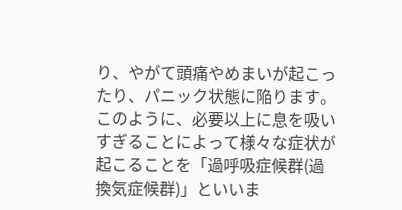り、やがて頭痛やめまいが起こったり、パニック状態に陥ります。
このように、必要以上に息を吸いすぎることによって様々な症状が起こることを「過呼吸症候群(過換気症候群)」といいま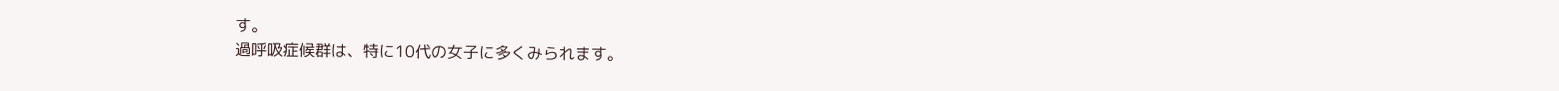す。
過呼吸症候群は、特に10代の女子に多くみられます。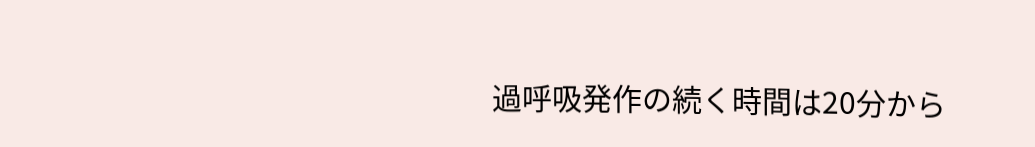過呼吸発作の続く時間は20分から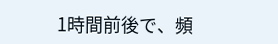1時間前後で、頻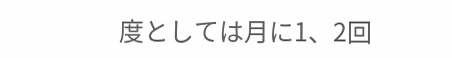度としては月に1、2回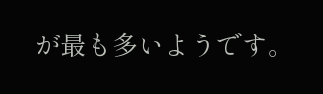が最も多いようです。